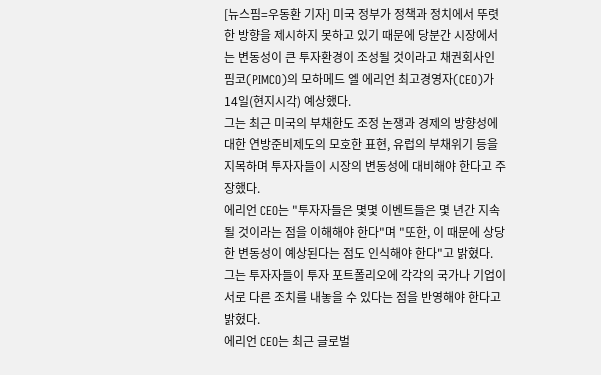[뉴스핌=우동환 기자] 미국 정부가 정책과 정치에서 뚜렷한 방향을 제시하지 못하고 있기 때문에 당분간 시장에서는 변동성이 큰 투자환경이 조성될 것이라고 채권회사인 핌코(PIMCO)의 모하메드 엘 에리언 최고경영자(CEO)가 14일(현지시각) 예상했다.
그는 최근 미국의 부채한도 조정 논쟁과 경제의 방향성에 대한 연방준비제도의 모호한 표현, 유럽의 부채위기 등을 지목하며 투자자들이 시장의 변동성에 대비해야 한다고 주장했다.
에리언 CEO는 "투자자들은 몇몇 이벤트들은 몇 년간 지속될 것이라는 점을 이해해야 한다"며 "또한, 이 때문에 상당한 변동성이 예상된다는 점도 인식해야 한다"고 밝혔다.
그는 투자자들이 투자 포트폴리오에 각각의 국가나 기업이 서로 다른 조치를 내놓을 수 있다는 점을 반영해야 한다고 밝혔다.
에리언 CEO는 최근 글로벌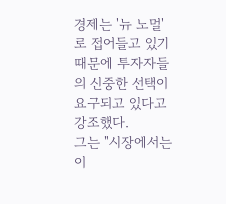경제는 '뉴 노멀'로 접어들고 있기 때문에 투자자들의 신중한 선택이 요구되고 있다고 강조했다.
그는 "시장에서는 이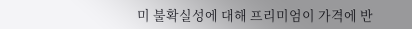미 불확실성에 대해 프리미엄이 가격에 반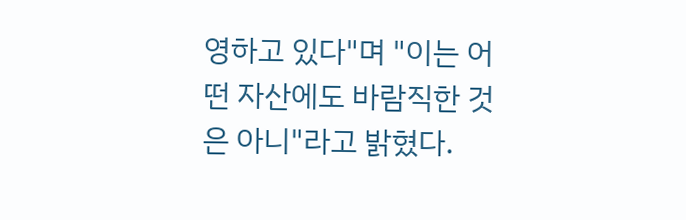영하고 있다"며 "이는 어떤 자산에도 바람직한 것은 아니"라고 밝혔다.